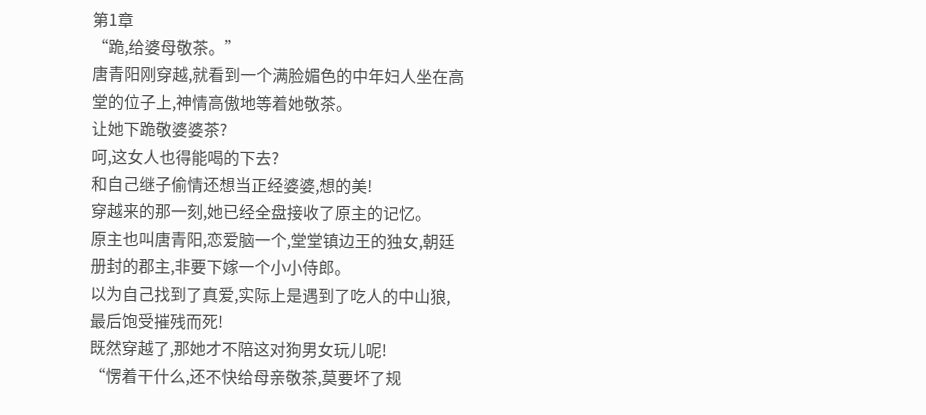第1章
“跪,给婆母敬茶。”
唐青阳刚穿越,就看到一个满脸媚色的中年妇人坐在高堂的位子上,神情高傲地等着她敬茶。
让她下跪敬婆婆茶?
呵,这女人也得能喝的下去?
和自己继子偷情还想当正经婆婆,想的美!
穿越来的那一刻,她已经全盘接收了原主的记忆。
原主也叫唐青阳,恋爱脑一个,堂堂镇边王的独女,朝廷册封的郡主,非要下嫁一个小小侍郎。
以为自己找到了真爱,实际上是遇到了吃人的中山狼,最后饱受摧残而死!
既然穿越了,那她才不陪这对狗男女玩儿呢!
“愣着干什么,还不快给母亲敬茶,莫要坏了规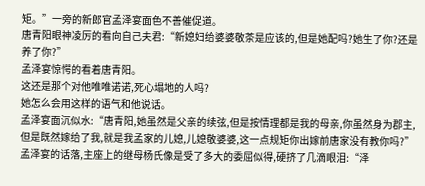矩。”一旁的新郎官孟泽宴面色不善催促道。
唐青阳眼神凌厉的看向自己夫君:“新媳妇给婆婆敬茶是应该的,但是她配吗?她生了你?还是养了你?”
孟泽宴惊愕的看着唐青阳。
这还是那个对他唯唯诺诺,死心塌地的人吗?
她怎么会用这样的语气和他说话。
孟泽宴面沉似水:“唐青阳,她虽然是父亲的续弦,但是按情理都是我的母亲,你虽然身为郡主,但是既然嫁给了我,就是我孟家的儿媳,儿媳敬婆婆,这一点规矩你出嫁前唐家没有教你吗?”
孟泽宴的话落,主座上的继母杨氏像是受了多大的委屈似得,硬挤了几滴眼泪:“泽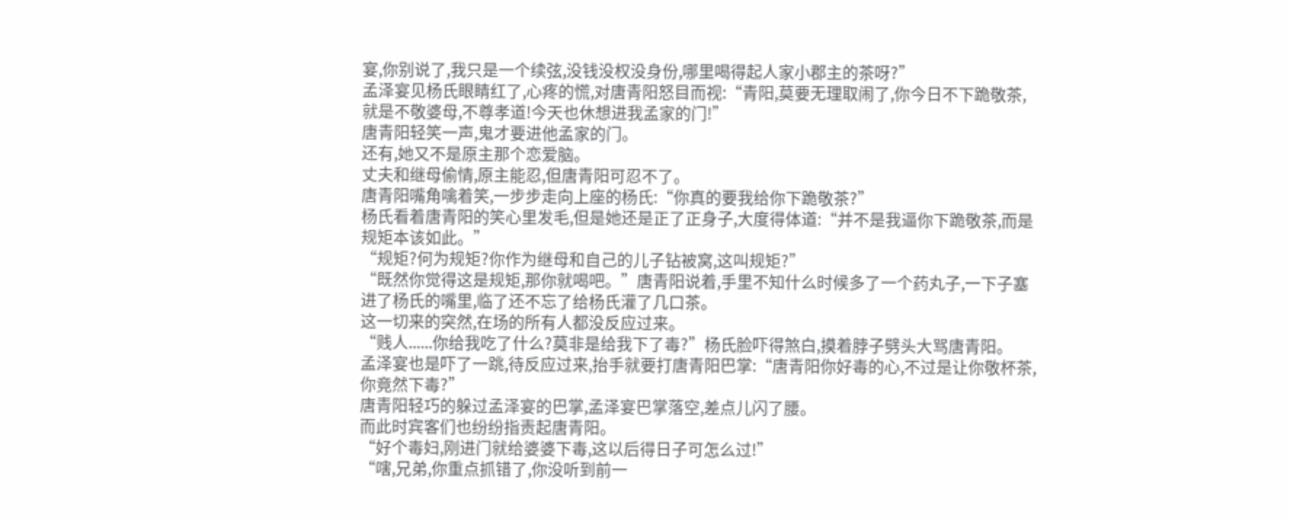宴,你别说了,我只是一个续弦,没钱没权没身份,哪里喝得起人家小郡主的茶呀?”
孟泽宴见杨氏眼睛红了,心疼的慌,对唐青阳怒目而视:“青阳,莫要无理取闹了,你今日不下跪敬茶,就是不敬婆母,不尊孝道!今天也休想进我孟家的门!”
唐青阳轻笑一声,鬼才要进他孟家的门。
还有,她又不是原主那个恋爱脑。
丈夫和继母偷情,原主能忍,但唐青阳可忍不了。
唐青阳嘴角噙着笑,一步步走向上座的杨氏:“你真的要我给你下跪敬茶?”
杨氏看着唐青阳的笑心里发毛,但是她还是正了正身子,大度得体道:“并不是我逼你下跪敬茶,而是规矩本该如此。”
“规矩?何为规矩?你作为继母和自己的儿子钻被窝,这叫规矩?”
“既然你觉得这是规矩,那你就喝吧。”唐青阳说着,手里不知什么时候多了一个药丸子,一下子塞进了杨氏的嘴里,临了还不忘了给杨氏灌了几口茶。
这一切来的突然,在场的所有人都没反应过来。
“贱人......你给我吃了什么?莫非是给我下了毒?”杨氏脸吓得煞白,摸着脖子劈头大骂唐青阳。
孟泽宴也是吓了一跳,待反应过来,抬手就要打唐青阳巴掌:“唐青阳你好毒的心,不过是让你敬杯茶,你竟然下毒?”
唐青阳轻巧的躲过孟泽宴的巴掌,孟泽宴巴掌落空,差点儿闪了腰。
而此时宾客们也纷纷指责起唐青阳。
“好个毒妇,刚进门就给婆婆下毒,这以后得日子可怎么过!”
“嗐,兄弟,你重点抓错了,你没听到前一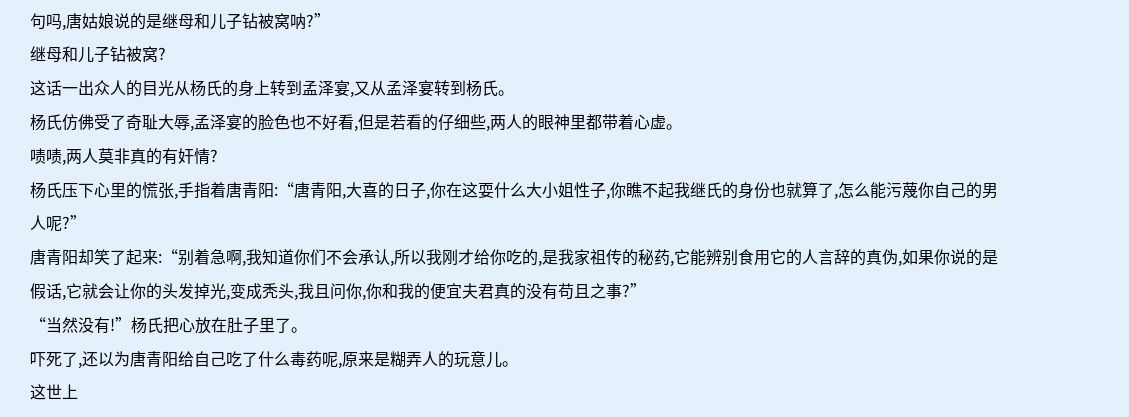句吗,唐姑娘说的是继母和儿子钻被窝呐?”
继母和儿子钻被窝?
这话一出众人的目光从杨氏的身上转到孟泽宴,又从孟泽宴转到杨氏。
杨氏仿佛受了奇耻大辱,孟泽宴的脸色也不好看,但是若看的仔细些,两人的眼神里都带着心虚。
啧啧,两人莫非真的有奸情?
杨氏压下心里的慌张,手指着唐青阳:“唐青阳,大喜的日子,你在这耍什么大小姐性子,你瞧不起我继氏的身份也就算了,怎么能污蔑你自己的男人呢?”
唐青阳却笑了起来:“别着急啊,我知道你们不会承认,所以我刚才给你吃的,是我家祖传的秘药,它能辨别食用它的人言辞的真伪,如果你说的是假话,它就会让你的头发掉光,变成秃头,我且问你,你和我的便宜夫君真的没有苟且之事?”
“当然没有!”杨氏把心放在肚子里了。
吓死了,还以为唐青阳给自己吃了什么毒药呢,原来是糊弄人的玩意儿。
这世上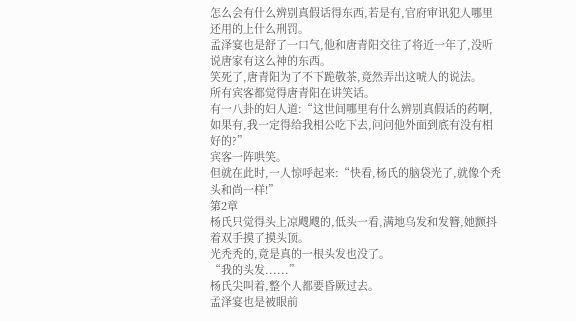怎么会有什么辨别真假话得东西,若是有,官府审讯犯人哪里还用的上什么刑罚。
孟泽宴也是舒了一口气,他和唐青阳交往了将近一年了,没听说唐家有这么神的东西。
笑死了,唐青阳为了不下跪敬茶,竟然弄出这唬人的说法。
所有宾客都觉得唐青阳在讲笑话。
有一八卦的妇人道:“这世间哪里有什么辨别真假话的药啊,如果有,我一定得给我相公吃下去,问问他外面到底有没有相好的?”
宾客一阵哄笑。
但就在此时,一人惊呼起来:“快看,杨氏的脑袋光了,就像个秃头和尚一样!”
第2章
杨氏只觉得头上凉飕飕的,低头一看,满地乌发和发簪,她颤抖着双手摸了摸头顶。
光秃秃的,竟是真的一根头发也没了。
“我的头发......”
杨氏尖叫着,整个人都要昏厥过去。
孟泽宴也是被眼前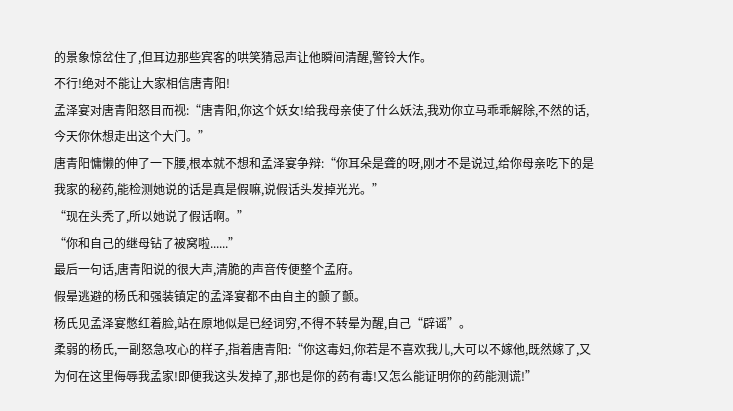的景象惊岔住了,但耳边那些宾客的哄笑猜忌声让他瞬间清醒,警铃大作。
不行!绝对不能让大家相信唐青阳!
孟泽宴对唐青阳怒目而视:“唐青阳,你这个妖女!给我母亲使了什么妖法,我劝你立马乖乖解除,不然的话,今天你休想走出这个大门。”
唐青阳慵懒的伸了一下腰,根本就不想和孟泽宴争辩:“你耳朵是聋的呀,刚才不是说过,给你母亲吃下的是我家的秘药,能检测她说的话是真是假嘛,说假话头发掉光光。”
“现在头秃了,所以她说了假话啊。”
“你和自己的继母钻了被窝啦......”
最后一句话,唐青阳说的很大声,清脆的声音传便整个孟府。
假晕逃避的杨氏和强装镇定的孟泽宴都不由自主的颤了颤。
杨氏见孟泽宴憋红着脸,站在原地似是已经词穷,不得不转晕为醒,自己“辟谣”。
柔弱的杨氏,一副怒急攻心的样子,指着唐青阳:“你这毒妇,你若是不喜欢我儿,大可以不嫁他,既然嫁了,又为何在这里侮辱我孟家!即便我这头发掉了,那也是你的药有毒!又怎么能证明你的药能测谎!”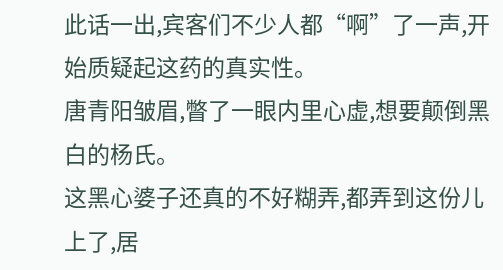此话一出,宾客们不少人都“啊”了一声,开始质疑起这药的真实性。
唐青阳皱眉,瞥了一眼内里心虚,想要颠倒黑白的杨氏。
这黑心婆子还真的不好糊弄,都弄到这份儿上了,居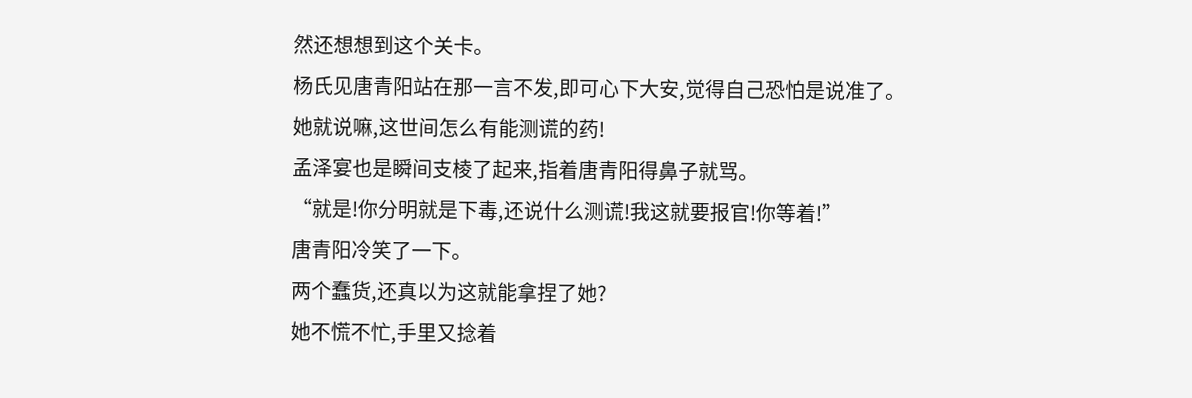然还想想到这个关卡。
杨氏见唐青阳站在那一言不发,即可心下大安,觉得自己恐怕是说准了。
她就说嘛,这世间怎么有能测谎的药!
孟泽宴也是瞬间支棱了起来,指着唐青阳得鼻子就骂。
“就是!你分明就是下毒,还说什么测谎!我这就要报官!你等着!”
唐青阳冷笑了一下。
两个蠢货,还真以为这就能拿捏了她?
她不慌不忙,手里又捻着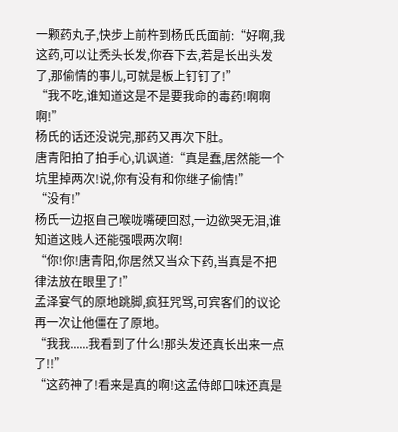一颗药丸子,快步上前杵到杨氏氏面前:“好啊,我这药,可以让秃头长发,你吞下去,若是长出头发了,那偷情的事儿,可就是板上钉钉了!”
“我不吃,谁知道这是不是要我命的毒药!啊啊啊!”
杨氏的话还没说完,那药又再次下肚。
唐青阳拍了拍手心,讥讽道:“真是蠢,居然能一个坑里掉两次!说,你有没有和你继子偷情!”
“没有!”
杨氏一边抠自己喉咙嘴硬回怼,一边欲哭无泪,谁知道这贱人还能强喂两次啊!
“你!你!唐青阳,你居然又当众下药,当真是不把律法放在眼里了!”
孟泽宴气的原地跳脚,疯狂咒骂,可宾客们的议论再一次让他僵在了原地。
“我我......我看到了什么!那头发还真长出来一点了!!”
“这药神了!看来是真的啊!这孟侍郎口味还真是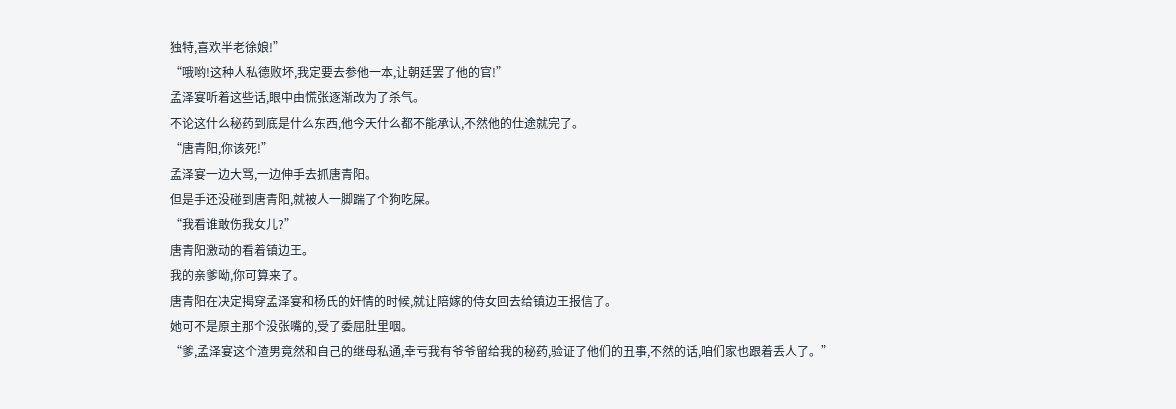独特,喜欢半老徐娘!”
“哦哟!这种人私德败坏,我定要去参他一本,让朝廷罢了他的官!”
孟泽宴听着这些话,眼中由慌张逐渐改为了杀气。
不论这什么秘药到底是什么东西,他今天什么都不能承认,不然他的仕途就完了。
“唐青阳,你该死!”
孟泽宴一边大骂,一边伸手去抓唐青阳。
但是手还没碰到唐青阳,就被人一脚踹了个狗吃屎。
“我看谁敢伤我女儿?”
唐青阳激动的看着镇边王。
我的亲爹呦,你可算来了。
唐青阳在决定揭穿孟泽宴和杨氏的奸情的时候,就让陪嫁的侍女回去给镇边王报信了。
她可不是原主那个没张嘴的,受了委屈肚里咽。
“爹,孟泽宴这个渣男竟然和自己的继母私通,幸亏我有爷爷留给我的秘药,验证了他们的丑事,不然的话,咱们家也跟着丢人了。”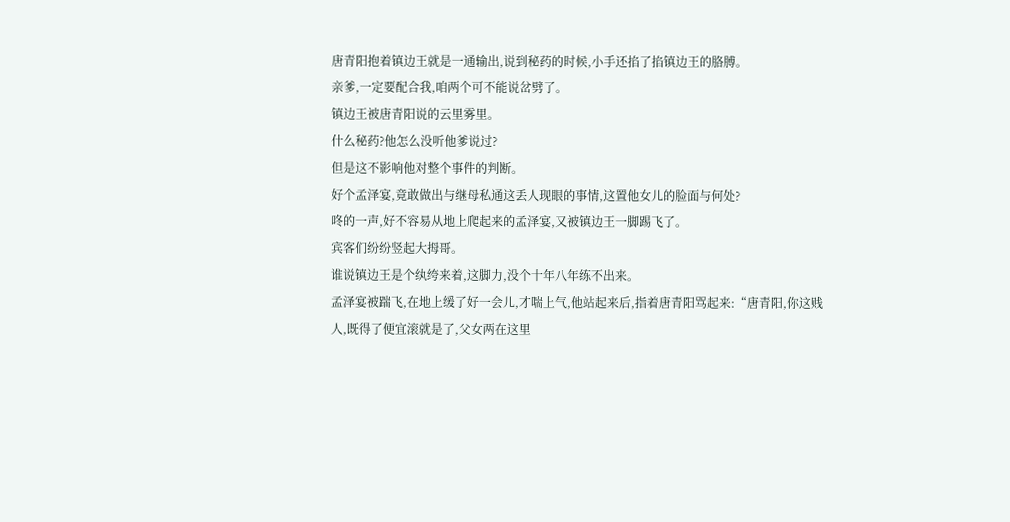唐青阳抱着镇边王就是一通输出,说到秘药的时候,小手还掐了掐镇边王的胳膊。
亲爹,一定要配合我,咱两个可不能说岔劈了。
镇边王被唐青阳说的云里雾里。
什么秘药?他怎么没听他爹说过?
但是这不影响他对整个事件的判断。
好个孟泽宴,竟敢做出与继母私通这丢人现眼的事情,这置他女儿的脸面与何处?
咚的一声,好不容易从地上爬起来的孟泽宴,又被镇边王一脚踢飞了。
宾客们纷纷竖起大拇哥。
谁说镇边王是个纨绔来着,这脚力,没个十年八年练不出来。
孟泽宴被踹飞,在地上缓了好一会儿,才喘上气,他站起来后,指着唐青阳骂起来:“唐青阳,你这贱人,既得了便宜滚就是了,父女两在这里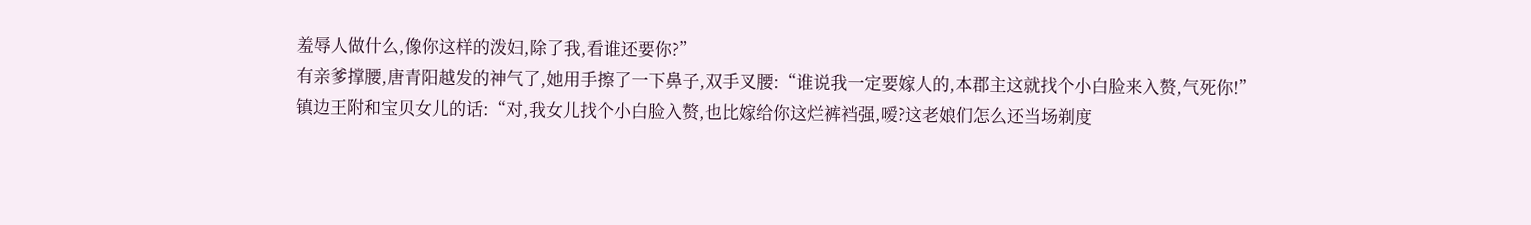羞辱人做什么,像你这样的泼妇,除了我,看谁还要你?”
有亲爹撑腰,唐青阳越发的神气了,她用手擦了一下鼻子,双手叉腰:“谁说我一定要嫁人的,本郡主这就找个小白脸来入赘,气死你!”
镇边王附和宝贝女儿的话:“对,我女儿找个小白脸入赘,也比嫁给你这烂裤裆强,嗳?这老娘们怎么还当场剃度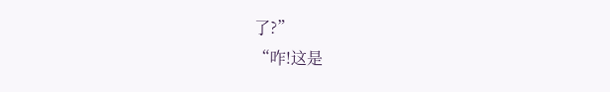了?”
“咋!这是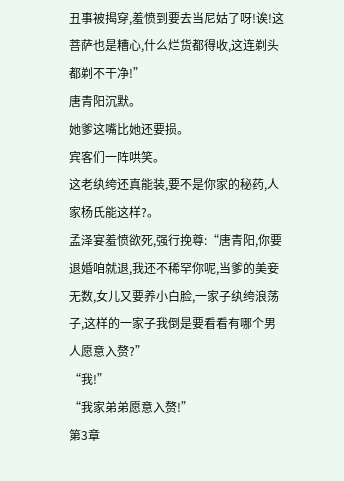丑事被揭穿,羞愤到要去当尼姑了呀!诶!这菩萨也是糟心,什么烂货都得收,这连剃头都剃不干净!”
唐青阳沉默。
她爹这嘴比她还要损。
宾客们一阵哄笑。
这老纨绔还真能装,要不是你家的秘药,人家杨氏能这样?。
孟泽宴羞愤欲死,强行挽尊:“唐青阳,你要退婚咱就退,我还不稀罕你呢,当爹的美妾无数,女儿又要养小白脸,一家子纨绔浪荡子,这样的一家子我倒是要看看有哪个男人愿意入赘?”
“我!”
“我家弟弟愿意入赘!”
第3章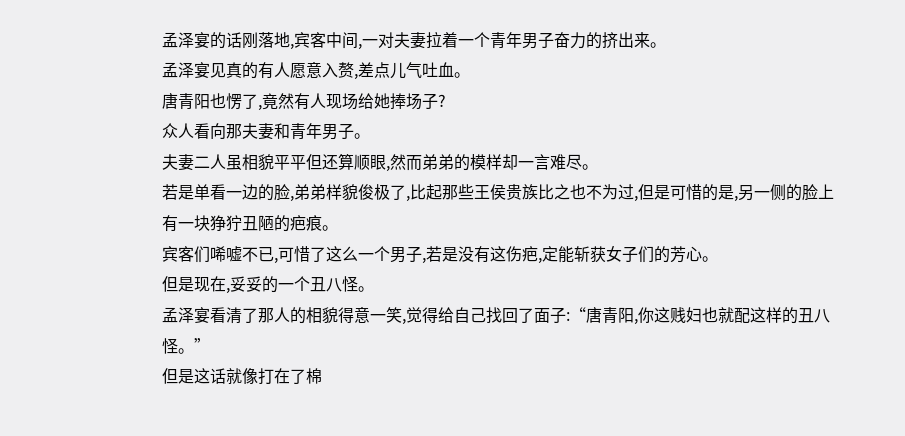孟泽宴的话刚落地,宾客中间,一对夫妻拉着一个青年男子奋力的挤出来。
孟泽宴见真的有人愿意入赘,差点儿气吐血。
唐青阳也愣了,竟然有人现场给她捧场子?
众人看向那夫妻和青年男子。
夫妻二人虽相貌平平但还算顺眼,然而弟弟的模样却一言难尽。
若是单看一边的脸,弟弟样貌俊极了,比起那些王侯贵族比之也不为过,但是可惜的是,另一侧的脸上有一块狰狞丑陋的疤痕。
宾客们唏嘘不已,可惜了这么一个男子,若是没有这伤疤,定能斩获女子们的芳心。
但是现在,妥妥的一个丑八怪。
孟泽宴看清了那人的相貌得意一笑,觉得给自己找回了面子:“唐青阳,你这贱妇也就配这样的丑八怪。”
但是这话就像打在了棉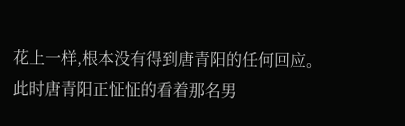花上一样,根本没有得到唐青阳的任何回应。
此时唐青阳正怔怔的看着那名男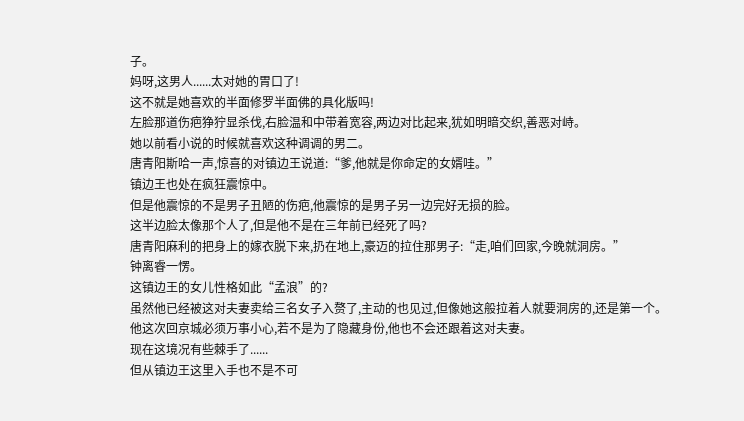子。
妈呀,这男人......太对她的胃口了!
这不就是她喜欢的半面修罗半面佛的具化版吗!
左脸那道伤疤狰狞显杀伐,右脸温和中带着宽容,两边对比起来,犹如明暗交织,善恶对峙。
她以前看小说的时候就喜欢这种调调的男二。
唐青阳斯哈一声,惊喜的对镇边王说道:“爹,他就是你命定的女婿哇。”
镇边王也处在疯狂震惊中。
但是他震惊的不是男子丑陋的伤疤,他震惊的是男子另一边完好无损的脸。
这半边脸太像那个人了,但是他不是在三年前已经死了吗?
唐青阳麻利的把身上的嫁衣脱下来,扔在地上,豪迈的拉住那男子:“走,咱们回家,今晚就洞房。”
钟离睿一愣。
这镇边王的女儿性格如此“孟浪”的?
虽然他已经被这对夫妻卖给三名女子入赘了,主动的也见过,但像她这般拉着人就要洞房的,还是第一个。
他这次回京城必须万事小心,若不是为了隐藏身份,他也不会还跟着这对夫妻。
现在这境况有些棘手了......
但从镇边王这里入手也不是不可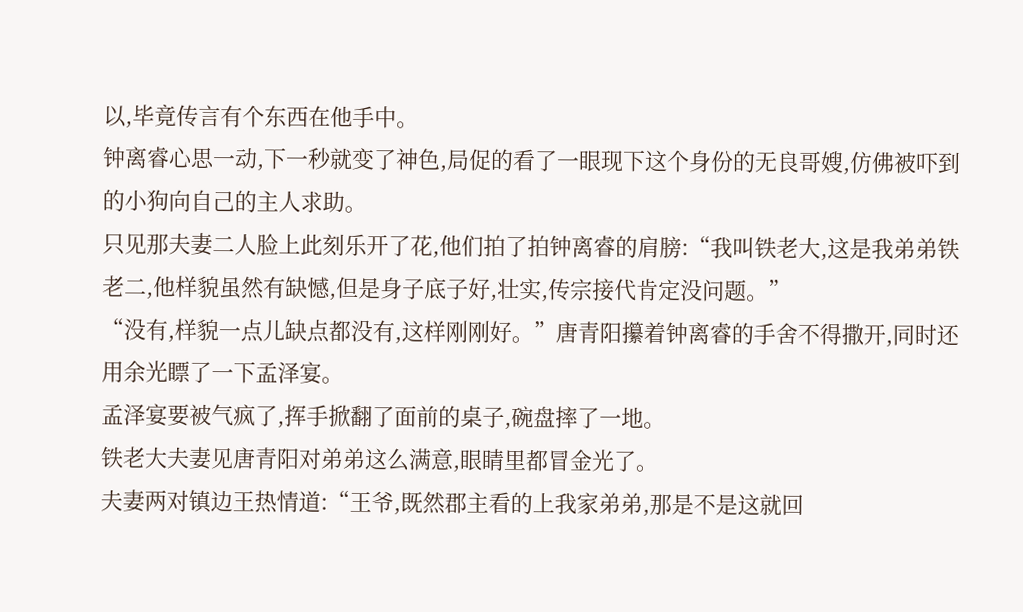以,毕竟传言有个东西在他手中。
钟离睿心思一动,下一秒就变了神色,局促的看了一眼现下这个身份的无良哥嫂,仿佛被吓到的小狗向自己的主人求助。
只见那夫妻二人脸上此刻乐开了花,他们拍了拍钟离睿的肩膀:“我叫铁老大,这是我弟弟铁老二,他样貌虽然有缺憾,但是身子底子好,壮实,传宗接代肯定没问题。”
“没有,样貌一点儿缺点都没有,这样刚刚好。”唐青阳攥着钟离睿的手舍不得撒开,同时还用余光瞟了一下孟泽宴。
孟泽宴要被气疯了,挥手掀翻了面前的桌子,碗盘摔了一地。
铁老大夫妻见唐青阳对弟弟这么满意,眼睛里都冒金光了。
夫妻两对镇边王热情道:“王爷,既然郡主看的上我家弟弟,那是不是这就回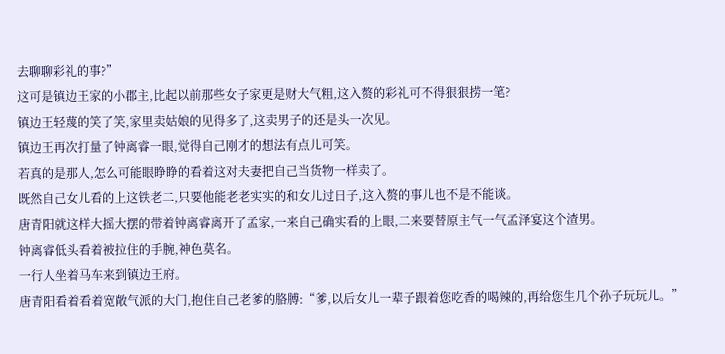去聊聊彩礼的事?”
这可是镇边王家的小郡主,比起以前那些女子家更是财大气粗,这入赘的彩礼可不得狠狠捞一笔?
镇边王轻蔑的笑了笑,家里卖姑娘的见得多了,这卖男子的还是头一次见。
镇边王再次打量了钟离睿一眼,觉得自己刚才的想法有点儿可笑。
若真的是那人,怎么可能眼睁睁的看着这对夫妻把自己当货物一样卖了。
既然自己女儿看的上这铁老二,只要他能老老实实的和女儿过日子,这入赘的事儿也不是不能谈。
唐青阳就这样大摇大摆的带着钟离睿离开了孟家,一来自己确实看的上眼,二来要替原主气一气孟泽宴这个渣男。
钟离睿低头看着被拉住的手腕,神色莫名。
一行人坐着马车来到镇边王府。
唐青阳看着看着宽敞气派的大门,抱住自己老爹的胳膊:“爹,以后女儿一辈子跟着您吃香的喝辣的,再给您生几个孙子玩玩儿。”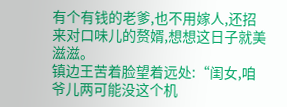有个有钱的老爹,也不用嫁人,还招来对口味儿的赘婿,想想这日子就美滋滋。
镇边王苦着脸望着远处:“闺女,咱爷儿两可能没这个机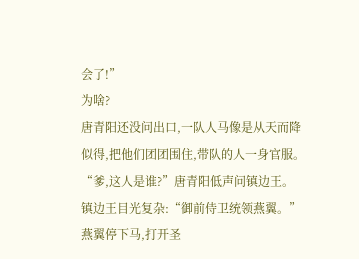会了!”
为啥?
唐青阳还没问出口,一队人马像是从天而降似得,把他们团团围住,带队的人一身官服。
“爹,这人是谁?”唐青阳低声问镇边王。
镇边王目光复杂:“御前侍卫统领燕翼。”
燕翼停下马,打开圣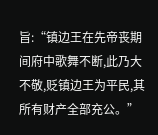旨:“镇边王在先帝丧期间府中歌舞不断,此乃大不敬,贬镇边王为平民,其所有财产全部充公。”